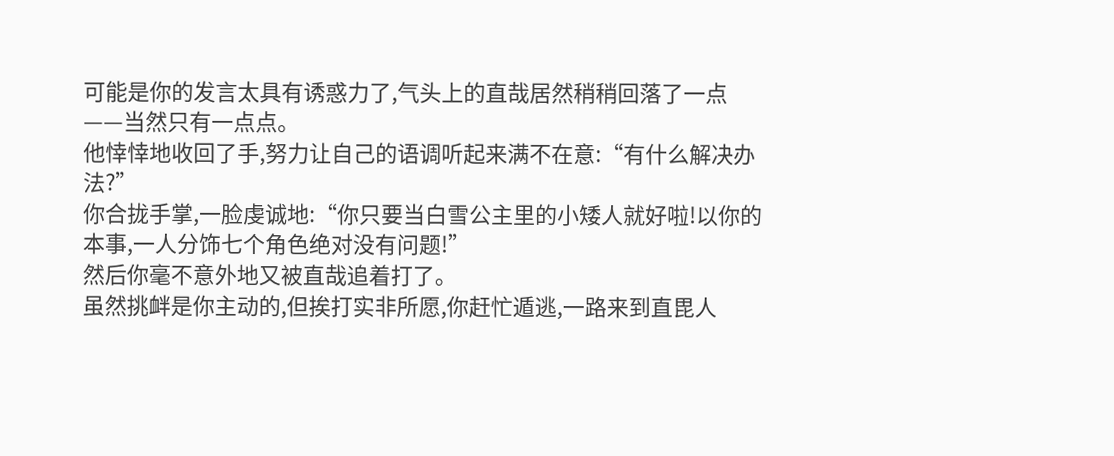可能是你的发言太具有诱惑力了,气头上的直哉居然稍稍回落了一点——当然只有一点点。
他悻悻地收回了手,努力让自己的语调听起来满不在意:“有什么解决办法?”
你合拢手掌,一脸虔诚地:“你只要当白雪公主里的小矮人就好啦!以你的本事,一人分饰七个角色绝对没有问题!”
然后你毫不意外地又被直哉追着打了。
虽然挑衅是你主动的,但挨打实非所愿,你赶忙遁逃,一路来到直毘人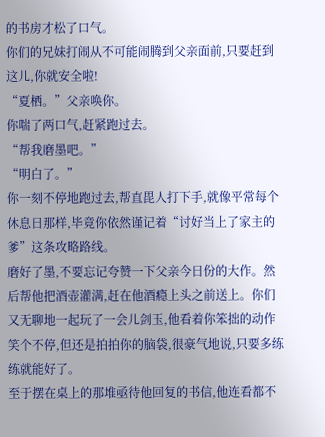的书房才松了口气。
你们的兄妹打闹从不可能闹腾到父亲面前,只要赶到这儿,你就安全啦!
“夏栖。”父亲唤你。
你喘了两口气,赶紧跑过去。
“帮我磨墨吧。”
“明白了。”
你一刻不停地跑过去,帮直毘人打下手,就像平常每个休息日那样,毕竟你依然谨记着“讨好当上了家主的爹”这条攻略路线。
磨好了墨,不要忘记夸赞一下父亲今日份的大作。然后帮他把酒壶灌满,赶在他酒瘾上头之前送上。你们又无聊地一起玩了一会儿剑玉,他看着你笨拙的动作笑个不停,但还是拍拍你的脑袋,很豪气地说,只要多练练就能好了。
至于摆在桌上的那堆亟待他回复的书信,他连看都不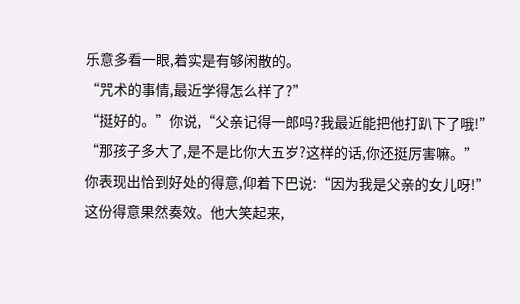乐意多看一眼,着实是有够闲散的。
“咒术的事情,最近学得怎么样了?”
“挺好的。”你说,“父亲记得一郎吗?我最近能把他打趴下了哦!”
“那孩子多大了,是不是比你大五岁?这样的话,你还挺厉害嘛。”
你表现出恰到好处的得意,仰着下巴说:“因为我是父亲的女儿呀!”
这份得意果然奏效。他大笑起来,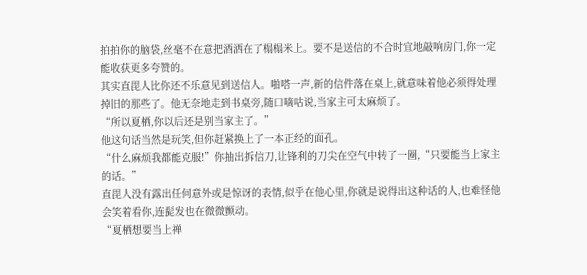拍拍你的脑袋,丝毫不在意把酒洒在了榻榻米上。要不是送信的不合时宜地敲响房门,你一定能收获更多夸赞的。
其实直毘人比你还不乐意见到送信人。啪嗒一声,新的信件落在桌上,就意味着他必须得处理掉旧的那些了。他无奈地走到书桌旁,随口嘀咕说,当家主可太麻烦了。
“所以夏栖,你以后还是别当家主了。”
他这句话当然是玩笑,但你赶紧换上了一本正经的面孔。
“什么麻烦我都能克服!”你抽出拆信刀,让锋利的刀尖在空气中转了一圈,“只要能当上家主的话。”
直毘人没有露出任何意外或是惊讶的表情,似乎在他心里,你就是说得出这种话的人,也难怪他会笑着看你,连髭发也在微微颤动。
“夏栖想要当上禅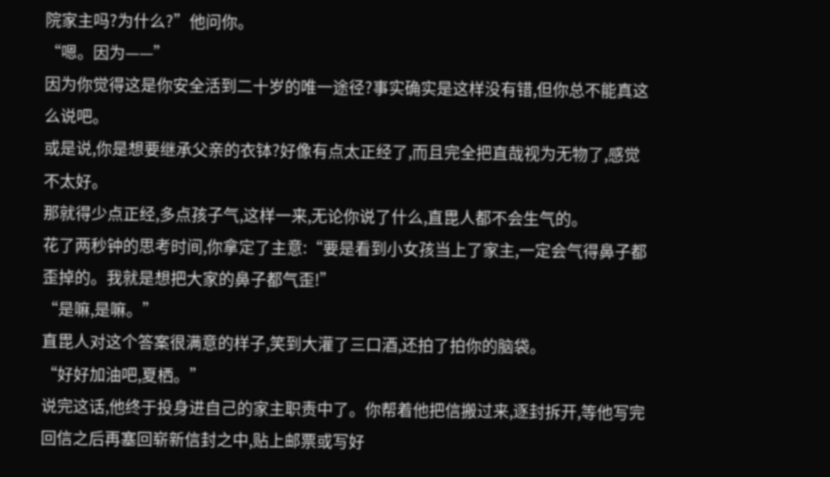院家主吗?为什么?”他问你。
“嗯。因为——”
因为你觉得这是你安全活到二十岁的唯一途径?事实确实是这样没有错,但你总不能真这么说吧。
或是说,你是想要继承父亲的衣钵?好像有点太正经了,而且完全把直哉视为无物了,感觉不太好。
那就得少点正经,多点孩子气,这样一来,无论你说了什么,直毘人都不会生气的。
花了两秒钟的思考时间,你拿定了主意:“要是看到小女孩当上了家主,一定会气得鼻子都歪掉的。我就是想把大家的鼻子都气歪!”
“是嘛,是嘛。”
直毘人对这个答案很满意的样子,笑到大灌了三口酒,还拍了拍你的脑袋。
“好好加油吧,夏栖。”
说完这话,他终于投身进自己的家主职责中了。你帮着他把信搬过来,逐封拆开,等他写完回信之后再塞回崭新信封之中,贴上邮票或写好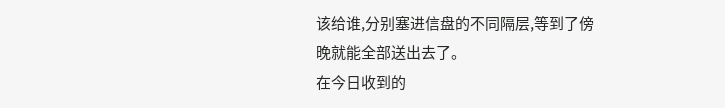该给谁,分别塞进信盘的不同隔层,等到了傍晚就能全部送出去了。
在今日收到的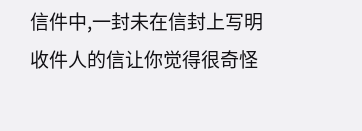信件中,一封未在信封上写明收件人的信让你觉得很奇怪